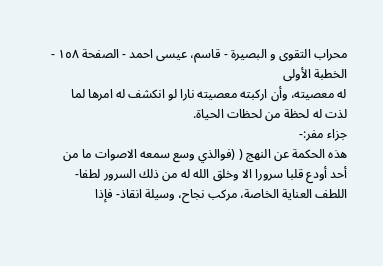محراب التقوى و البصيرة - قاسم، عيسى احمد - الصفحة ١٥٨ - الخطبة الأولى
له معصيته، وأن اركبته معصيته نارا لو انكشف له امرها لما لذت له لحظة من لحظات الحياة.
جزاء مفر:-
هذه الحكمة عن النهج ( (فوالذي وسع سمعه الاصوات ما من أحد أودع قلبا سرورا الا وخلق الله له من ذلك السرور لطفا- اللطف العناية الخاصة، مركب نجاح، وسيلة انقاذ- فإذا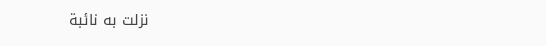نزلت به نائبة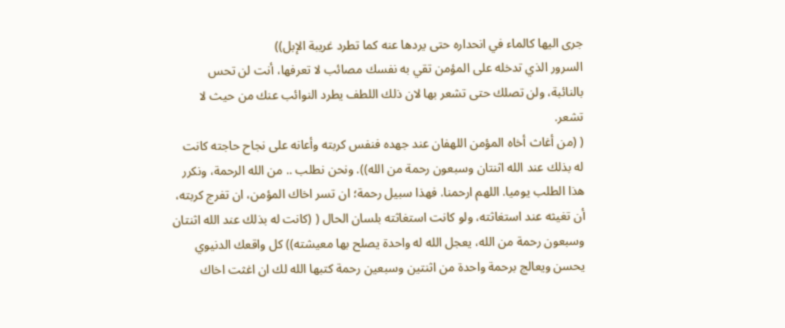جرى اليها كالماء في انحداره حتى يردها عنه كما تطرد غريبة الإبل))
السرور الذي تدخله على المؤمن تقي به نفسك مصائب لا تعرفها، أنت لن تحس بالنائبة، ولن تصلك حتى تشعر بها لان ذلك اللطف يطرد النوائب عنك من حيث لا تشعر.
( (من أغاث أخاه المؤمن اللهفان عند جهده فنفس كربته وأعانه على نجاح حاجته كانت له بذلك عند الله اثنتان وسبعون رحمة من الله)). ونحن نطلب .. من الله الرحمة، ونكرر هذا الطلب يوميا. اللهم ارحمنا. فهذا سبيل رحمة؛ ان تسر اخاك المؤمن، ان تفرج كربته، أن تغيثه عند استغاثته، ولو كانت استغاثته بلسان الحال ( (كانت له بذلك عند الله اثنتان وسبعون رحمة من الله، يعجل الله له واحدة يصلح بها معيشته)) كل واقعك الدنيوي يحسن ويعالج برحمة واحدة من اثنتين وسبعين رحمة كتبها الله لك ان اغثت اخاك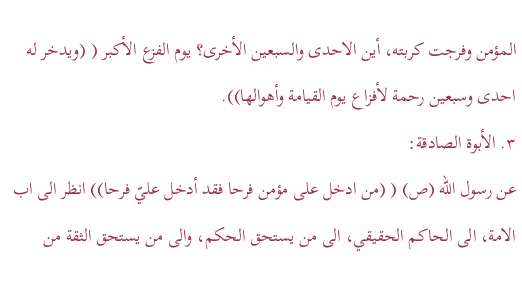المؤمن وفرجت كربته، أين الاحدى والسبعين الأخرى؟ يوم الفزع الأكبر ( (ويدخر له احدى وسبعين رحمة لأفزاع يوم القيامة وأهوالها)).
٣. الأبوة الصادقة:
عن رسول الله (ص) ( (من ادخل على مؤمن فرحا فقد أدخل عليّ فرحا)) انظر الى اب الامة، الى الحاكم الحقيقي، الى من يستحق الحكم، والى من يستحق الثقة من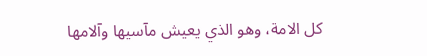كل الامة، وهو الذي يعيش مآسيها وآلامها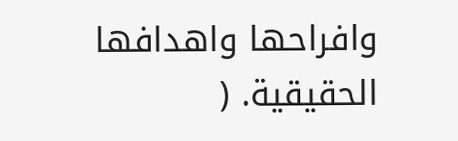وافراحها واهدافها الحقيقية. (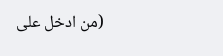(من ادخل على